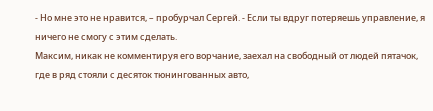- Но мне это не нравится, – пробурчал Сергей. - Если ты вдруг потеряешь управление, я ничего не смогу с этим сделать.
Максим, никак не комментируя его ворчание, заехал на свободный от людей пятачок, где в ряд стояли с десяток тюнингованных авто,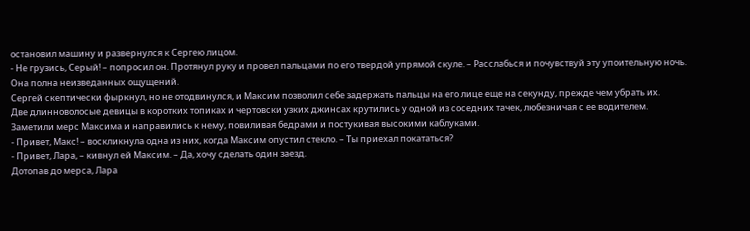остановил машину и развернулся к Сергею лицом.
- Не грузись, Серый! – попросил он. Протянул руку и провел пальцами по его твердой упрямой скуле. – Расслабься и почувствуй эту упоительную ночь. Она полна неизведанных ощущений.
Сергей скептически фыркнул, но не отодвинулся, и Максим позволил себе задержать пальцы на его лице еще на секунду, прежде чем убрать их.
Две длинноволосые девицы в коротких топиках и чертовски узких джинсах крутились у одной из соседних тачек, любезничая с ее водителем. Заметили мерс Максима и направились к нему, повиливая бедрами и постукивая высокими каблуками.
- Привет, Макс! – воскликнула одна из них, когда Максим опустил стекло. – Ты приехал покататься?
- Привет, Лара, – кивнул ей Максим. – Да, хочу сделать один заезд.
Дотопав до мерса, Лара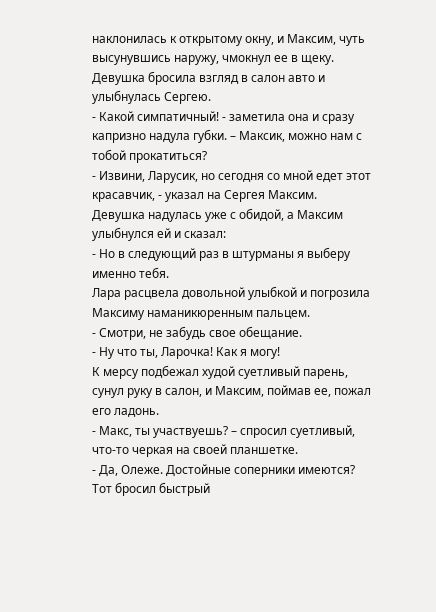наклонилась к открытому окну, и Максим, чуть высунувшись наружу, чмокнул ее в щеку. Девушка бросила взгляд в салон авто и улыбнулась Сергею.
- Какой симпатичный! - заметила она и сразу капризно надула губки. – Максик, можно нам с тобой прокатиться?
- Извини, Ларусик, но сегодня со мной едет этот красавчик, - указал на Сергея Максим.
Девушка надулась уже с обидой, а Максим улыбнулся ей и сказал:
- Но в следующий раз в штурманы я выберу именно тебя.
Лара расцвела довольной улыбкой и погрозила Максиму наманикюренным пальцем.
- Смотри, не забудь свое обещание.
- Ну что ты, Ларочка! Как я могу!
К мерсу подбежал худой суетливый парень, сунул руку в салон, и Максим, поймав ее, пожал его ладонь.
- Макс, ты участвуешь? – спросил суетливый, что-то черкая на своей планшетке.
- Да, Олеже. Достойные соперники имеются?
Тот бросил быстрый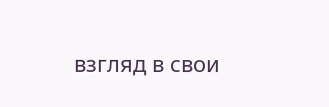взгляд в свои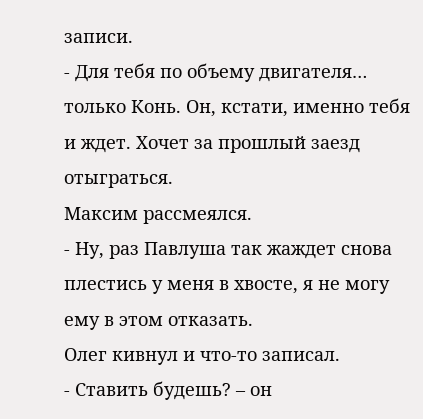записи.
- Для тебя по объему двигателя… только Конь. Он, кстати, именно тебя и ждет. Хочет за прошлый заезд отыграться.
Максим рассмеялся.
- Ну, раз Павлуша так жаждет снова плестись у меня в хвосте, я не могу ему в этом отказать.
Олег кивнул и что-то записал.
- Ставить будешь? – он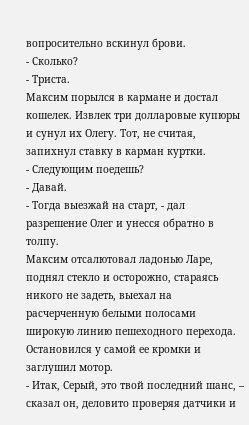вопросительно вскинул брови.
- Сколько?
- Триста.
Максим порылся в кармане и достал кошелек. Извлек три долларовые купюры и сунул их Олегу. Тот, не считая, запихнул ставку в карман куртки.
- Следующим поедешь?
- Давай.
- Тогда выезжай на старт, - дал разрешение Олег и унесся обратно в толпу.
Максим отсалютовал ладонью Ларе, поднял стекло и осторожно, стараясь никого не задеть, выехал на расчерченную белыми полосами широкую линию пешеходного перехода. Остановился у самой ее кромки и заглушил мотор.
- Итак, Серый, это твой последний шанс, – сказал он, деловито проверяя датчики и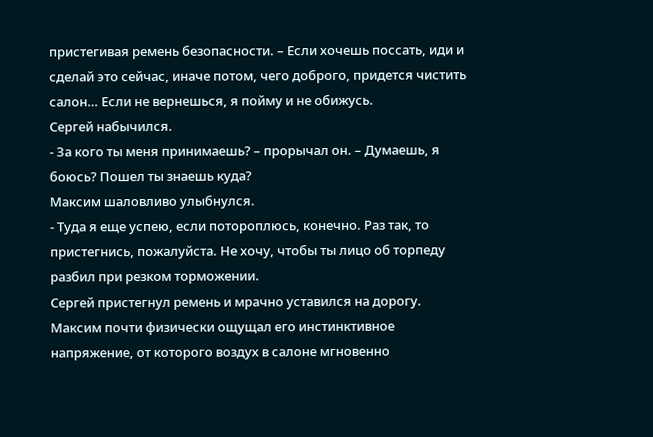пристегивая ремень безопасности. – Если хочешь поссать, иди и сделай это сейчас, иначе потом, чего доброго, придется чистить салон… Если не вернешься, я пойму и не обижусь.
Сергей набычился.
- За кого ты меня принимаешь? – прорычал он. – Думаешь, я боюсь? Пошел ты знаешь куда?
Максим шаловливо улыбнулся.
- Туда я еще успею, если потороплюсь, конечно. Раз так, то пристегнись, пожалуйста. Не хочу, чтобы ты лицо об торпеду разбил при резком торможении.
Сергей пристегнул ремень и мрачно уставился на дорогу. Максим почти физически ощущал его инстинктивное напряжение, от которого воздух в салоне мгновенно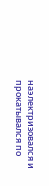наэлектризовался и прокатывался по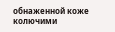обнаженной коже колючими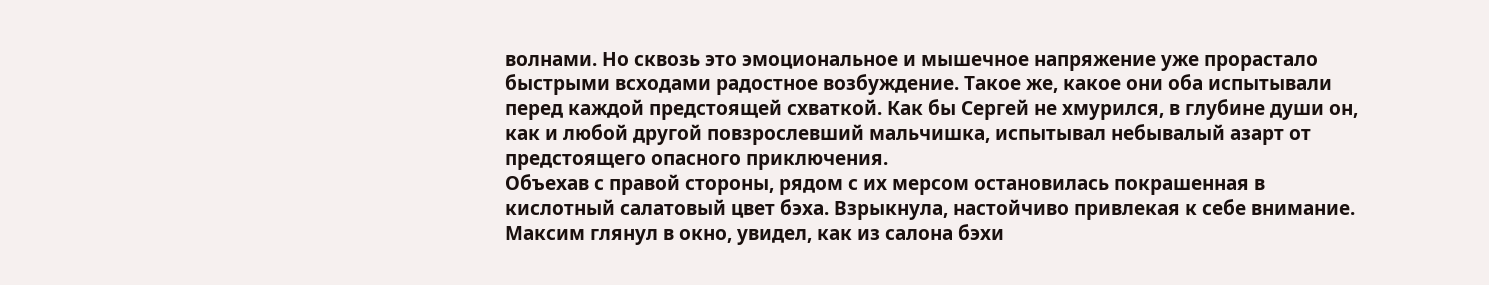волнами. Но сквозь это эмоциональное и мышечное напряжение уже прорастало быстрыми всходами радостное возбуждение. Такое же, какое они оба испытывали перед каждой предстоящей схваткой. Как бы Сергей не хмурился, в глубине души он, как и любой другой повзрослевший мальчишка, испытывал небывалый азарт от предстоящего опасного приключения.
Объехав с правой стороны, рядом с их мерсом остановилась покрашенная в кислотный салатовый цвет бэха. Взрыкнула, настойчиво привлекая к себе внимание. Максим глянул в окно, увидел, как из салона бэхи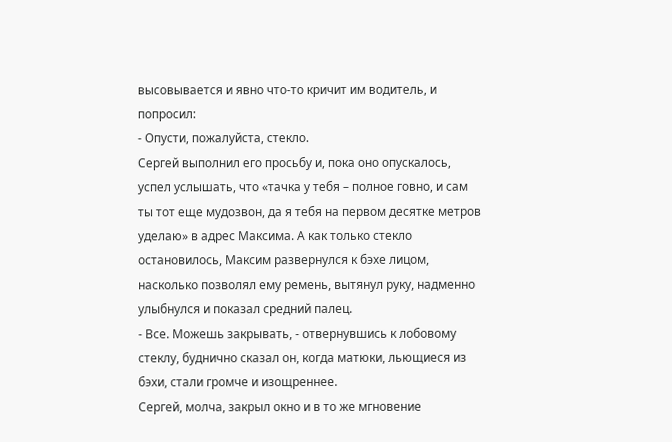высовывается и явно что-то кричит им водитель, и попросил:
- Опусти, пожалуйста, стекло.
Сергей выполнил его просьбу и, пока оно опускалось, успел услышать, что «тачка у тебя – полное говно, и сам ты тот еще мудозвон, да я тебя на первом десятке метров уделаю» в адрес Максима. А как только стекло остановилось, Максим развернулся к бэхе лицом, насколько позволял ему ремень, вытянул руку, надменно улыбнулся и показал средний палец.
- Все. Можешь закрывать, - отвернувшись к лобовому стеклу, буднично сказал он, когда матюки, льющиеся из бэхи, стали громче и изощреннее.
Сергей, молча, закрыл окно и в то же мгновение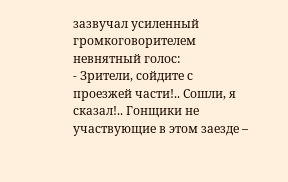зазвучал усиленный громкоговорителем невнятный голос:
- Зрители, сойдите с проезжей части!.. Сошли, я сказал!.. Гонщики не участвующие в этом заезде –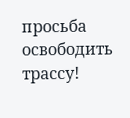просьба освободить трассу!